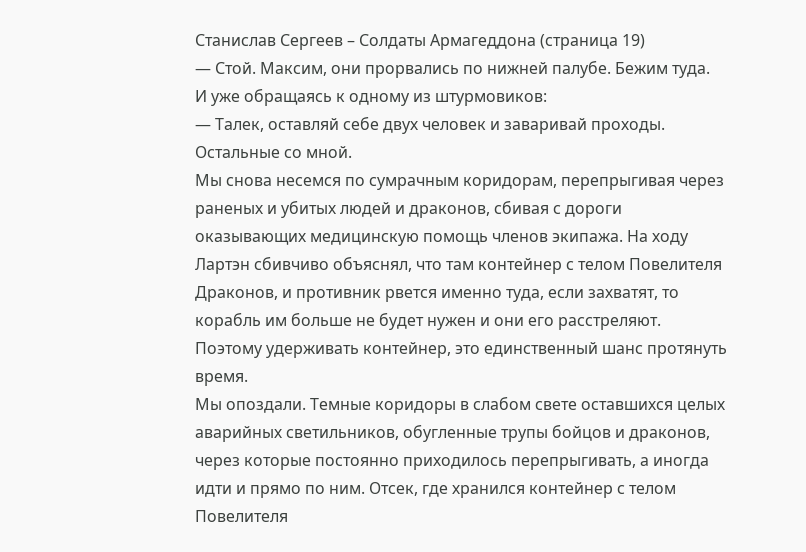Станислав Сергеев – Солдаты Армагеддона (страница 19)
— Стой. Максим, они прорвались по нижней палубе. Бежим туда.
И уже обращаясь к одному из штурмовиков:
— Талек, оставляй себе двух человек и заваривай проходы. Остальные со мной.
Мы снова несемся по сумрачным коридорам, перепрыгивая через раненых и убитых людей и драконов, сбивая с дороги оказывающих медицинскую помощь членов экипажа. На ходу Лартэн сбивчиво объяснял, что там контейнер с телом Повелителя Драконов, и противник рвется именно туда, если захватят, то корабль им больше не будет нужен и они его расстреляют. Поэтому удерживать контейнер, это единственный шанс протянуть время.
Мы опоздали. Темные коридоры в слабом свете оставшихся целых аварийных светильников, обугленные трупы бойцов и драконов, через которые постоянно приходилось перепрыгивать, а иногда идти и прямо по ним. Отсек, где хранился контейнер с телом Повелителя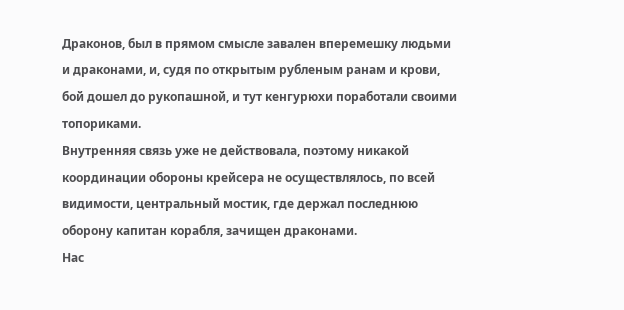Драконов, был в прямом смысле завален вперемешку людьми и драконами, и, судя по открытым рубленым ранам и крови, бой дошел до рукопашной, и тут кенгурюхи поработали своими топориками.
Внутренняя связь уже не действовала, поэтому никакой координации обороны крейсера не осуществлялось, по всей видимости, центральный мостик, где держал последнюю оборону капитан корабля, зачищен драконами.
Нас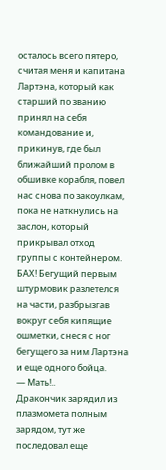осталось всего пятеро, считая меня и капитана Лартэна, который как старший по званию принял на себя командование и, прикинув, где был ближайший пролом в обшивке корабля, повел нас снова по закоулкам, пока не наткнулись на заслон, который прикрывал отход группы с контейнером.
БАХ! Бегущий первым штурмовик разлетелся на части, разбрызгав вокруг себя кипящие ошметки, снеся с ног бегущего за ним Лартэна и еще одного бойца.
— Мать!..
Дракончик зарядил из плазмомета полным зарядом, тут же последовал еще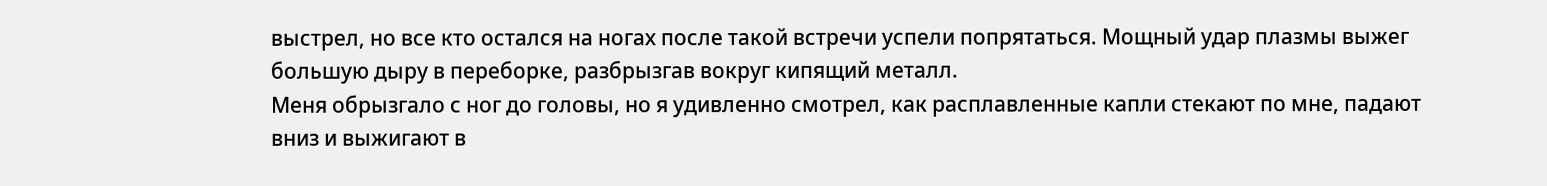выстрел, но все кто остался на ногах после такой встречи успели попрятаться. Мощный удар плазмы выжег большую дыру в переборке, разбрызгав вокруг кипящий металл.
Меня обрызгало с ног до головы, но я удивленно смотрел, как расплавленные капли стекают по мне, падают вниз и выжигают в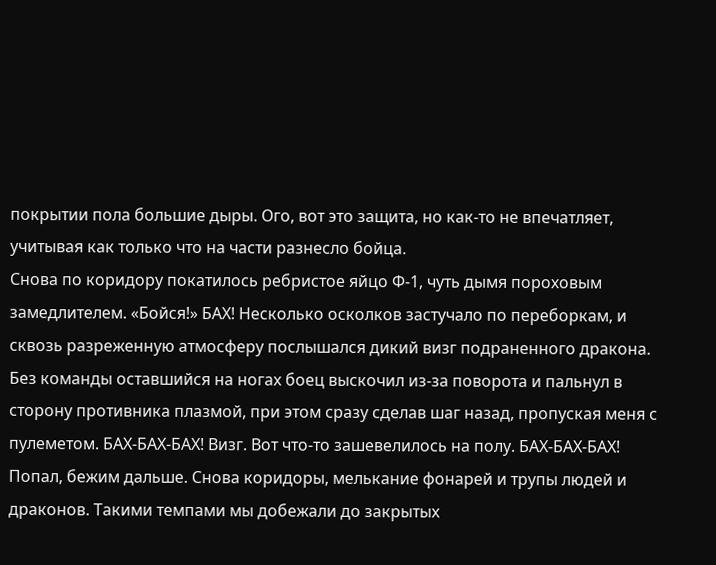покрытии пола большие дыры. Ого, вот это защита, но как-то не впечатляет, учитывая как только что на части разнесло бойца.
Снова по коридору покатилось ребристое яйцо Ф-1, чуть дымя пороховым замедлителем. «Бойся!» БАХ! Несколько осколков застучало по переборкам, и сквозь разреженную атмосферу послышался дикий визг подраненного дракона.
Без команды оставшийся на ногах боец выскочил из-за поворота и пальнул в сторону противника плазмой, при этом сразу сделав шаг назад, пропуская меня с пулеметом. БАХ-БАХ-БАХ! Визг. Вот что-то зашевелилось на полу. БАХ-БАХ-БАХ! Попал, бежим дальше. Снова коридоры, мелькание фонарей и трупы людей и драконов. Такими темпами мы добежали до закрытых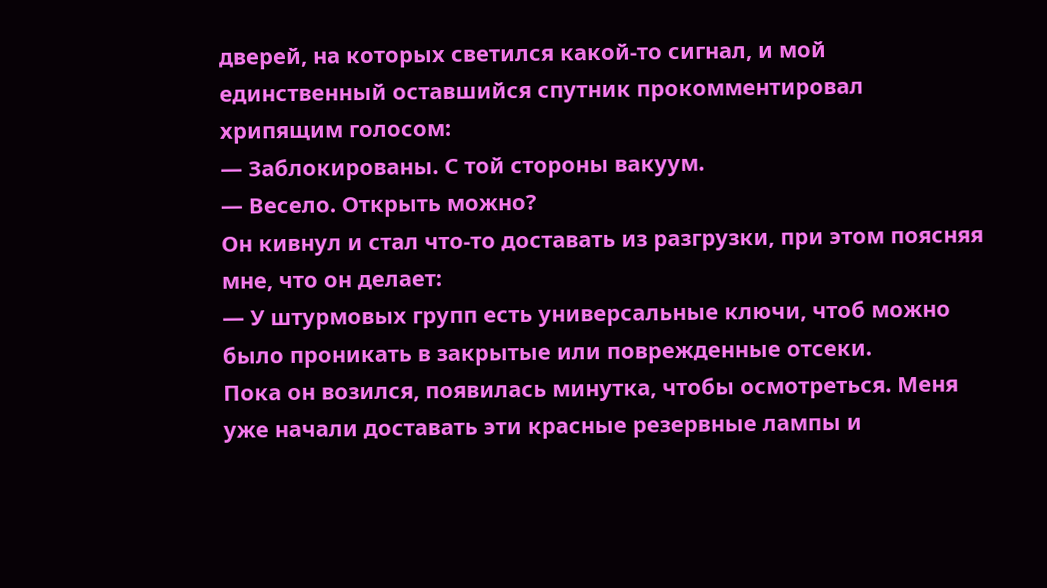дверей, на которых светился какой-то сигнал, и мой единственный оставшийся спутник прокомментировал хрипящим голосом:
— Заблокированы. С той стороны вакуум.
— Весело. Открыть можно?
Он кивнул и стал что-то доставать из разгрузки, при этом поясняя мне, что он делает:
— У штурмовых групп есть универсальные ключи, чтоб можно было проникать в закрытые или поврежденные отсеки.
Пока он возился, появилась минутка, чтобы осмотреться. Меня уже начали доставать эти красные резервные лампы и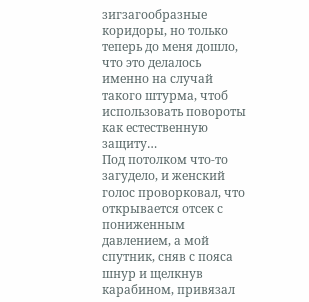зигзагообразные коридоры, но только теперь до меня дошло, что это делалось именно на случай такого штурма, чтоб использовать повороты как естественную защиту…
Под потолком что-то загудело, и женский голос проворковал, что открывается отсек с пониженным давлением, а мой спутник, сняв с пояса шнур и щелкнув карабином, привязал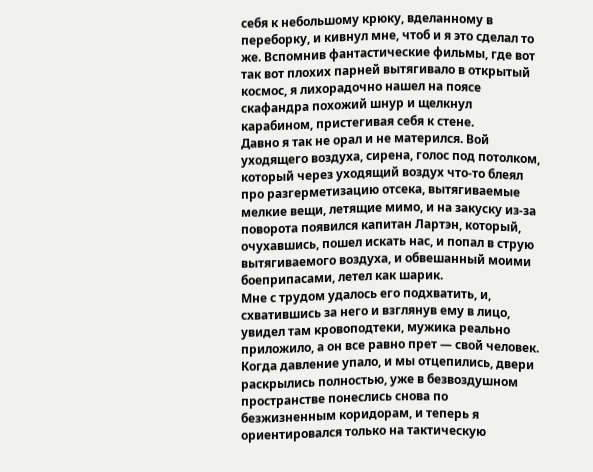себя к небольшому крюку, вделанному в переборку, и кивнул мне, чтоб и я это сделал то же. Вспомнив фантастические фильмы, где вот так вот плохих парней вытягивало в открытый космос, я лихорадочно нашел на поясе скафандра похожий шнур и щелкнул карабином, пристегивая себя к стене.
Давно я так не орал и не матерился. Вой уходящего воздуха, сирена, голос под потолком, который через уходящий воздух что-то блеял про разгерметизацию отсека, вытягиваемые мелкие вещи, летящие мимо, и на закуску из-за поворота появился капитан Лартэн, который, очухавшись, пошел искать нас, и попал в струю вытягиваемого воздуха, и обвешанный моими боеприпасами, летел как шарик.
Мне с трудом удалось его подхватить, и, схватившись за него и взглянув ему в лицо, увидел там кровоподтеки, мужика реально приложило, а он все равно прет — свой человек. Когда давление упало, и мы отцепились, двери раскрылись полностью, уже в безвоздушном пространстве понеслись снова по безжизненным коридорам, и теперь я ориентировался только на тактическую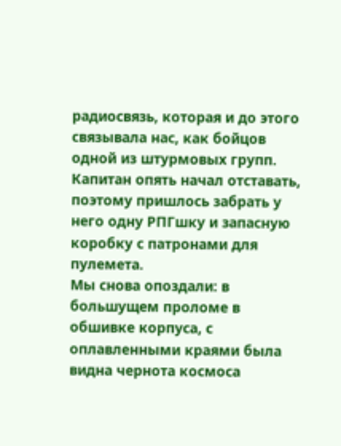радиосвязь, которая и до этого связывала нас, как бойцов одной из штурмовых групп.
Капитан опять начал отставать, поэтому пришлось забрать у него одну РПГшку и запасную коробку с патронами для пулемета.
Мы снова опоздали: в большущем проломе в обшивке корпуса, с оплавленными краями была видна чернота космоса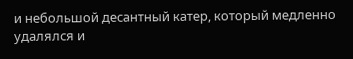и небольшой десантный катер, который медленно удалялся и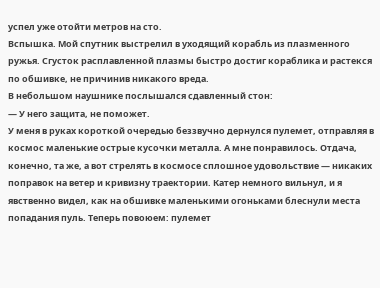успел уже отойти метров на сто.
Вспышка. Мой спутник выстрелил в уходящий корабль из плазменного ружья. Сгусток расплавленной плазмы быстро достиг кораблика и растекся по обшивке, не причинив никакого вреда.
В небольшом наушнике послышался сдавленный стон:
— У него защита, не поможет.
У меня в руках короткой очередью беззвучно дернулся пулемет, отправляя в космос маленькие острые кусочки металла. А мне понравилось. Отдача, конечно, та же, а вот стрелять в космосе сплошное удовольствие — никаких поправок на ветер и кривизну траектории. Катер немного вильнул, и я явственно видел, как на обшивке маленькими огоньками блеснули места попадания пуль. Теперь повоюем: пулемет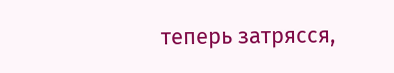теперь затрясся,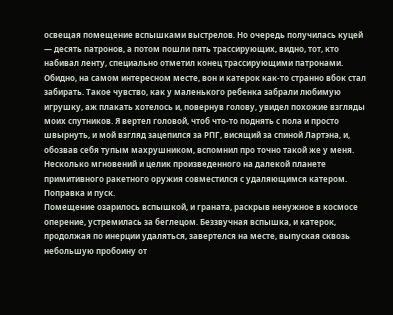освещая помещение вспышками выстрелов. Но очередь получилась куцей — десять патронов, а потом пошли пять трассирующих, видно, тот, кто набивал ленту, специально отметил конец трассирующими патронами.
Обидно, на самом интересном месте, вон и катерок как-то странно вбок стал забирать. Такое чувство, как у маленького ребенка забрали любимую игрушку, аж плакать хотелось и, повернув голову, увидел похожие взгляды моих спутников. Я вертел головой, чтоб что-то поднять с пола и просто швырнуть, и мой взгляд зацепился за РПГ, висящий за спиной Лартэна, и, обозвав себя тупым махрушником, вспомнил про точно такой же у меня.
Несколько мгновений и целик произведенного на далекой планете примитивного ракетного оружия совместился с удаляющимся катером. Поправка и пуск.
Помещение озарилось вспышкой, и граната, раскрыв ненужное в космосе оперение, устремилась за беглецом. Беззвучная вспышка, и катерок, продолжая по инерции удаляться, завертелся на месте, выпуская сквозь небольшую пробоину от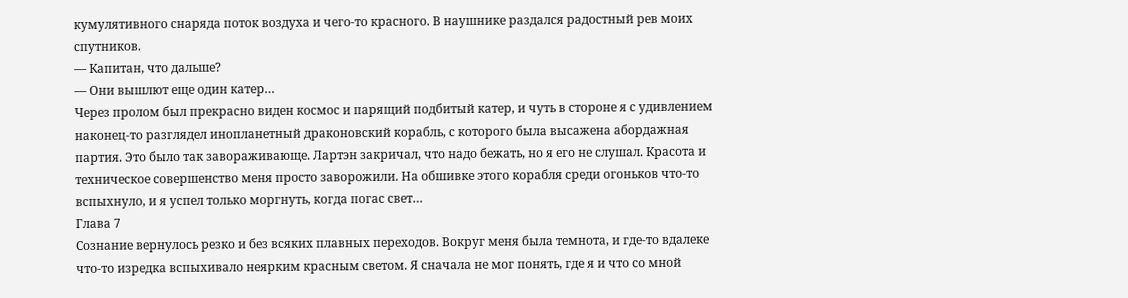кумулятивного снаряда поток воздуха и чего-то красного. В наушнике раздался радостный рев моих спутников.
— Капитан, что дальше?
— Они вышлют еще один катер…
Через пролом был прекрасно виден космос и парящий подбитый катер, и чуть в стороне я с удивлением наконец-то разглядел инопланетный драконовский корабль, с которого была высажена абордажная партия. Это было так завораживающе. Лартэн закричал, что надо бежать, но я его не слушал. Красота и техническое совершенство меня просто заворожили. На обшивке этого корабля среди огоньков что-то вспыхнуло, и я успел только моргнуть, когда погас свет…
Глава 7
Сознание вернулось резко и без всяких плавных переходов. Вокруг меня была темнота, и где-то вдалеке что-то изредка вспыхивало неярким красным светом. Я сначала не мог понять, где я и что со мной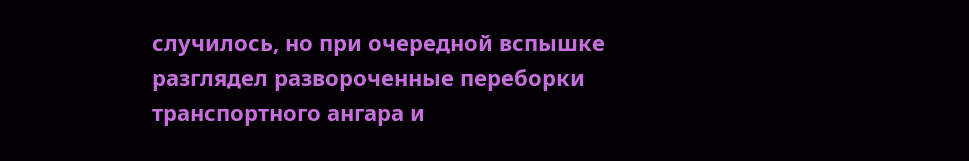случилось, но при очередной вспышке разглядел развороченные переборки транспортного ангара и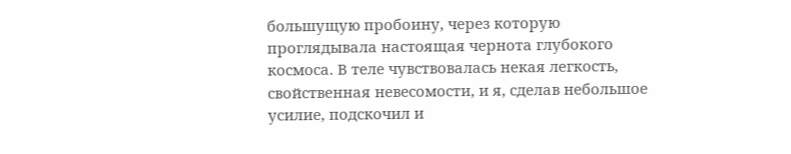большущую пробоину, через которую проглядывала настоящая чернота глубокого космоса. В теле чувствовалась некая легкость, свойственная невесомости, и я, сделав небольшое усилие, подскочил и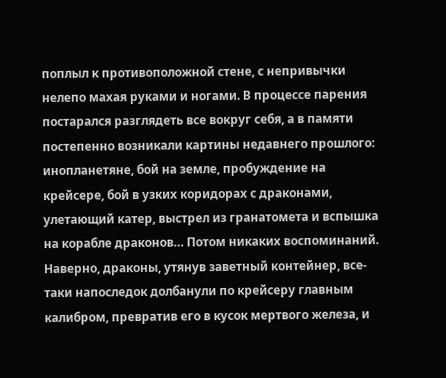поплыл к противоположной стене, с непривычки нелепо махая руками и ногами. В процессе парения постарался разглядеть все вокруг себя, а в памяти постепенно возникали картины недавнего прошлого: инопланетяне, бой на земле, пробуждение на крейсере, бой в узких коридорах с драконами, улетающий катер, выстрел из гранатомета и вспышка на корабле драконов… Потом никаких воспоминаний. Наверно, драконы, утянув заветный контейнер, все-таки напоследок долбанули по крейсеру главным калибром, превратив его в кусок мертвого железа, и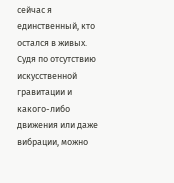сейчас я единственный, кто остался в живых. Судя по отсутствию искусственной гравитации и какого-либо движения или даже вибрации, можно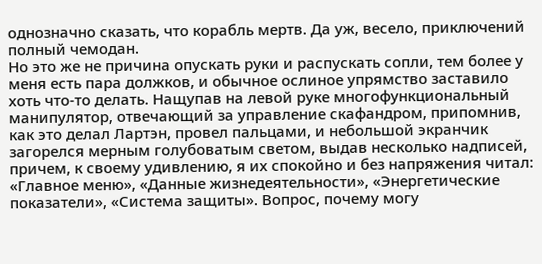однозначно сказать, что корабль мертв. Да уж, весело, приключений полный чемодан.
Но это же не причина опускать руки и распускать сопли, тем более у меня есть пара должков, и обычное ослиное упрямство заставило хоть что-то делать. Нащупав на левой руке многофункциональный манипулятор, отвечающий за управление скафандром, припомнив, как это делал Лартэн, провел пальцами, и небольшой экранчик загорелся мерным голубоватым светом, выдав несколько надписей, причем, к своему удивлению, я их спокойно и без напряжения читал: «Главное меню», «Данные жизнедеятельности», «Энергетические показатели», «Система защиты». Вопрос, почему могу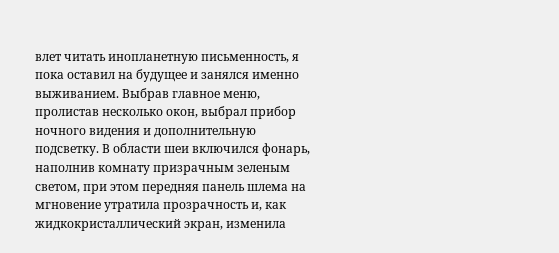влет читать инопланетную письменность, я пока оставил на будущее и занялся именно выживанием. Выбрав главное меню, пролистав несколько окон, выбрал прибор ночного видения и дополнительную подсветку. В области шеи включился фонарь, наполнив комнату призрачным зеленым светом, при этом передняя панель шлема на мгновение утратила прозрачность и, как жидкокристаллический экран, изменила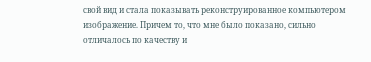свой вид и стала показывать реконструированное компьютером изображение. Причем то, что мне было показано, сильно отличалось по качеству и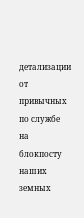детализации от привычных по службе на блокпосту наших земных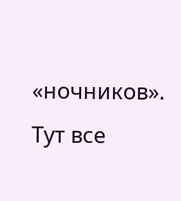«ночников». Тут все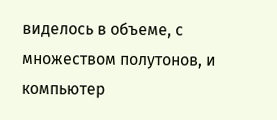виделось в объеме, с множеством полутонов, и компьютер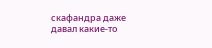скафандра даже давал какие-то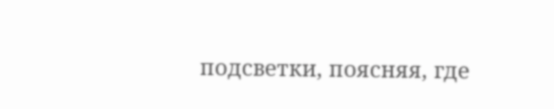подсветки, поясняя, где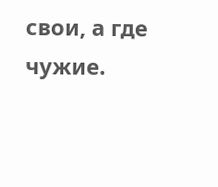свои, а где чужие.